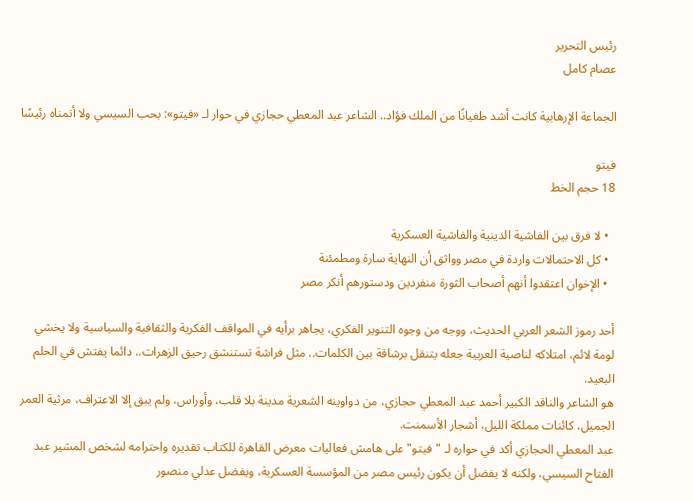رئيس التحرير
عصام كامل

الجماعة الإرهابية كانت أشد طغيانًا من الملك فؤاد.. الشاعر عبد المعطي حجازي في حوار لـ «فيتو»: بحب السيسي ولا أتمناه رئيسًا

فيتو
18 حجم الخط

  • لا فرق بين الفاشية الدينية والفاشية العسكرية
  • كل الاحتمالات واردة في مصر وواثق أن النهاية سارة ومطمئنة
  • الإخوان اعتقدوا أنهم أصحاب الثورة منفردين ودستورهم أنكر مصر

أحد رموز الشعر العربي الحديث، ووجه من وجوه التنوير الفكري، يجاهر برأيه في المواقف الفكرية والثقافية والسياسية ولا يخشي لومة لائم، امتلاكه لناصية العربية جعله يتنقل برشاقة بين الكلمات.. مثل فراشة تستنشق رحيق الزهرات.. دائما يفتش في الحلم البعيد.
هو الشاعر والناقد الكبير أحمد عبد المعطي حجازي، من دواوينه الشعرية مدينة بلا قلب، وأوراس، ولم يبق إلا الاعتراف، مرثية العمر الجميل، كائنات مملكة الليل، أشجار الأسمنت.
عبد المعطي الحجازي أكد في حواره لـ "فيتو" على هامش فعاليات معرض القاهرة للكتاب تقديره واحترامه لشخص المشير عبد الفتاح السيسي، ولكنه لا يفضل أن يكون رئيس مصر من المؤسسة العسكرية، ويفضل عدلي منصور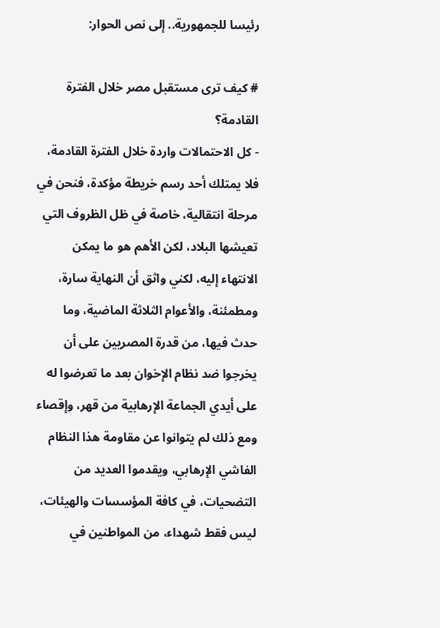رئيسا للجمهورية.. إلى نص الحوار:

# كيف ترى مستقبل مصر خلال الفترة القادمة؟
- كل الاحتمالات واردة خلال الفترة القادمة، فلا يمتلك أحد رسم خريطة مؤكدة، فنحن في مرحلة انتقالية، خاصة في ظل الظروف التي تعيشها البلاد، لكن الأهم هو ما يمكن الانتهاء إليه، لكني واثق أن النهاية سارة، ومطمئنة، والأعوام الثلاثة الماضية، وما حدث فيها، من قدرة المصريين على أن يخرجوا ضد نظام الإخوان بعد ما تعرضوا له على أيدي الجماعة الإرهابية من قهر، وإقصاء ومع ذلك لم يتوانوا عن مقاومة هذا النظام الفاشي الإرهابي، ويقدموا العديد من التضحيات، في كافة المؤسسات والهيئات، ليس فقط شهداء، من المواطنين في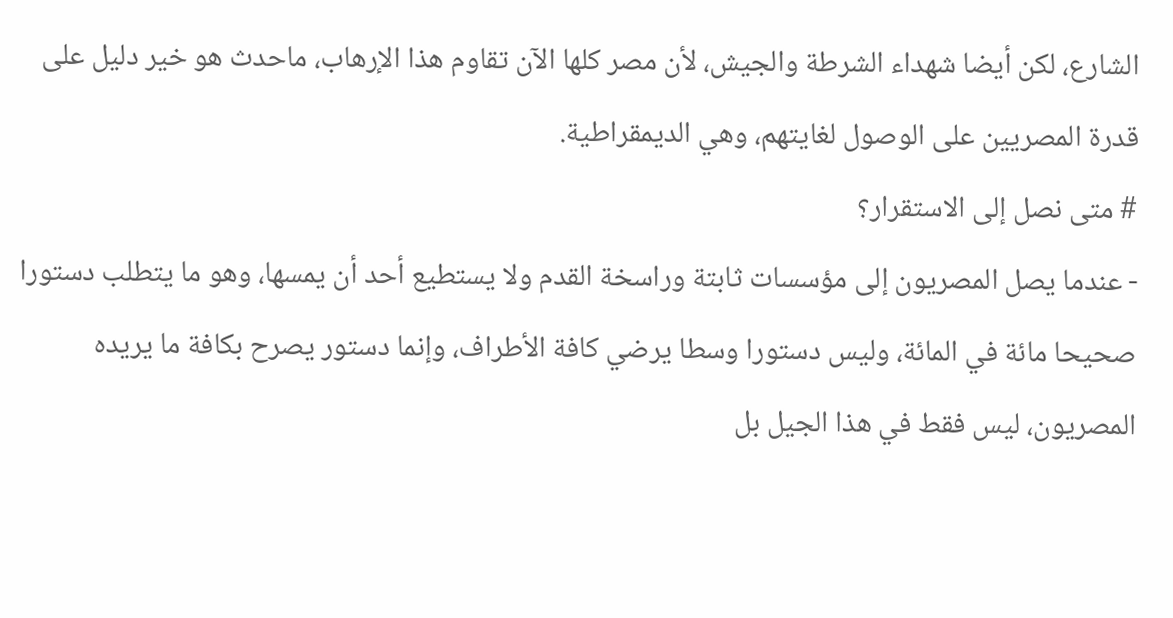الشارع، لكن أيضا شهداء الشرطة والجيش، لأن مصر كلها الآن تقاوم هذا الإرهاب، ماحدث هو خير دليل على قدرة المصريين على الوصول لغايتهم، وهي الديمقراطية.
# متى نصل إلى الاستقرار؟
- عندما يصل المصريون إلى مؤسسات ثابتة وراسخة القدم ولا يستطيع أحد أن يمسها، وهو ما يتطلب دستورا صحيحا مائة في المائة، وليس دستورا وسطا يرضي كافة الأطراف، وإنما دستور يصرح بكافة ما يريده المصريون، ليس فقط في هذا الجيل بل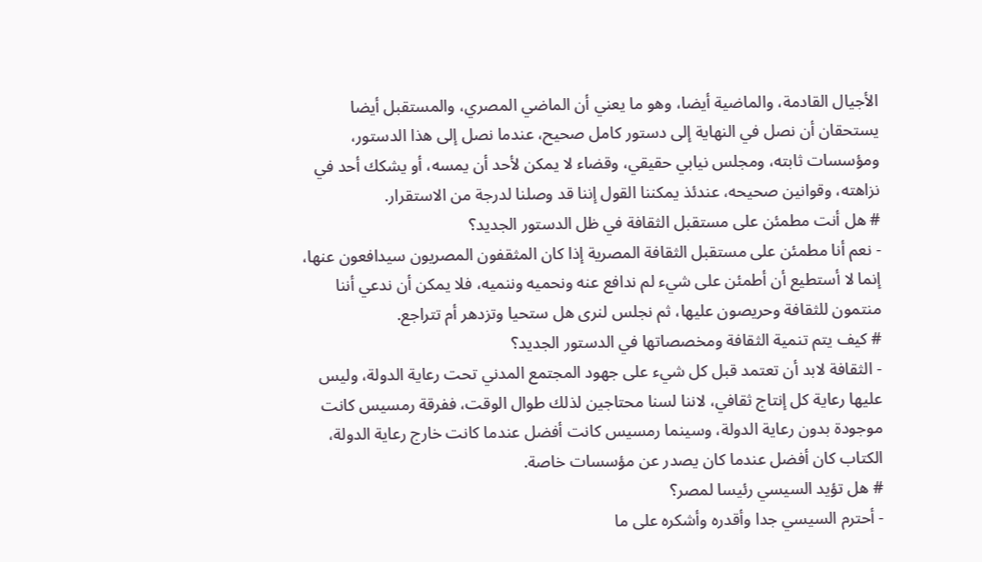الأجيال القادمة، والماضية أيضا، وهو ما يعني أن الماضي المصري، والمستقبل أيضا يستحقان أن نصل في النهاية إلى دستور كامل صحيح، عندما نصل إلى هذا الدستور، ومؤسسات ثابته، ومجلس نيابي حقيقي، وقضاء لا يمكن لأحد أن يمسه، أو يشكك أحد في نزاهته، وقوانين صحيحه، عندئذ يمكننا القول إننا قد وصلنا لدرجة من الاستقرار.
# هل أنت مطمئن على مستقبل الثقافة في ظل الدستور الجديد؟
- نعم أنا مطمئن على مستقبل الثقافة المصرية إذا كان المثقفون المصريون سيدافعون عنها، إنما لا أستطيع أن أطمئن على شيء لم ندافع عنه ونحميه وننميه، فلا يمكن أن ندعي أننا منتمون للثقافة وحريصون عليها، ثم نجلس لنرى هل ستحيا وتزدهر أم تتراجع.
# كيف يتم تنمية الثقافة ومخصصاتها في الدستور الجديد؟
- الثقافة لابد أن تعتمد قبل كل شيء على جهود المجتمع المدني تحت رعاية الدولة، وليس عليها رعاية كل إنتاج ثقافي، لاننا لسنا محتاجين لذلك طوال الوقت، ففرقة رمسيس كانت موجودة بدون رعاية الدولة، وسينما رمسيس كانت أفضل عندما كانت خارج رعاية الدولة، الكتاب كان أفضل عندما كان يصدر عن مؤسسات خاصة.
# هل تؤيد السيسي رئيسا لمصر؟
- أحترم السيسي جدا وأقدره وأشكره على ما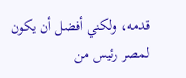قدمه، ولكني أفضل أن يكون لمصر رئيس من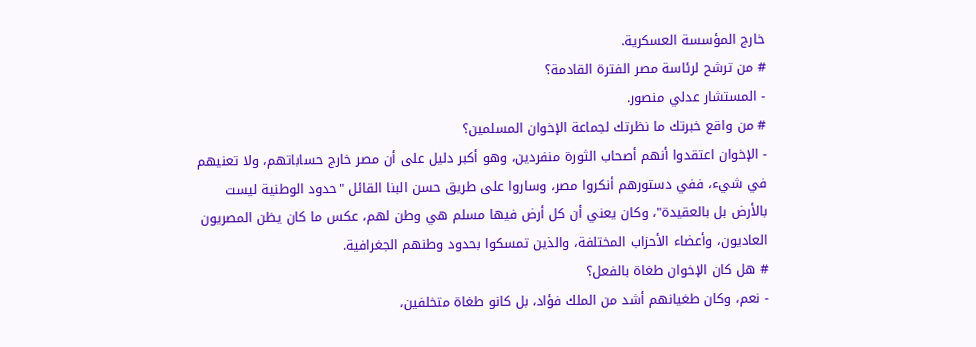خارج المؤسسة العسكرية.
# من ترشح لرئاسة مصر الفترة القادمة؟
- المستشار عدلي منصور.
# من واقع خبرتك ما نظرتك لجماعة الإخوان المسلمين؟
- الإخوان اعتقدوا أنهم أصحاب الثورة منفردين، وهو أكبر دليل على أن مصر خارج حساباتهم، ولا تعنيهم في شيء، ففي دستورهم أنكروا مصر، وساروا على طريق حسن البنا القائل "حدود الوطنية ليست بالأرض بل بالعقيدة"، وكان يعني أن كل أرض فيها مسلم هي وطن لهم، عكس ما كان يظن المصريون العاديون، وأعضاء الأحزاب المختلفة، والذين تمسكوا بحدود وطنهم الجغرافية.
# هل كان الإخوان طغاة بالفعل؟
- نعم، وكان طغيانهم أشد من الملك فؤاد، بل كانو طغاة متخلفين،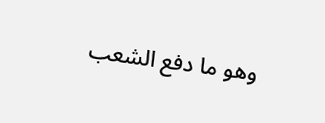وهو ما دفع الشعب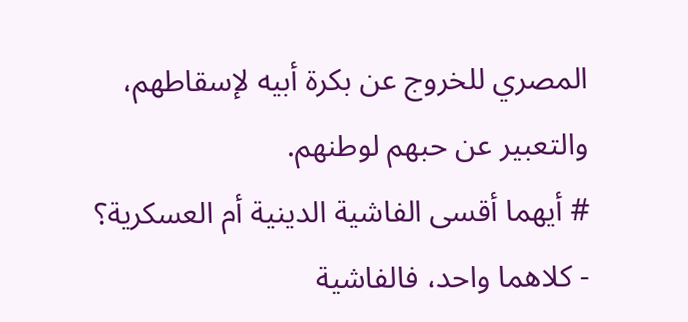المصري للخروج عن بكرة أبيه لإسقاطهم، والتعبير عن حبهم لوطنهم.
# أيهما أقسى الفاشية الدينية أم العسكرية؟
- كلاهما واحد، فالفاشية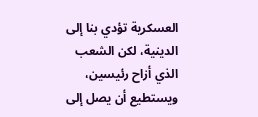العسكرية تؤدي بنا إلى الدينية، لكن الشعب الذي أزاح رئيسين، ويستطيع أن يصل إلى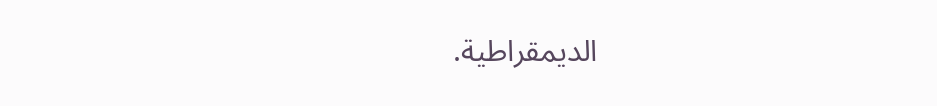الديمقراطية.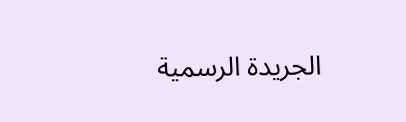الجريدة الرسمية